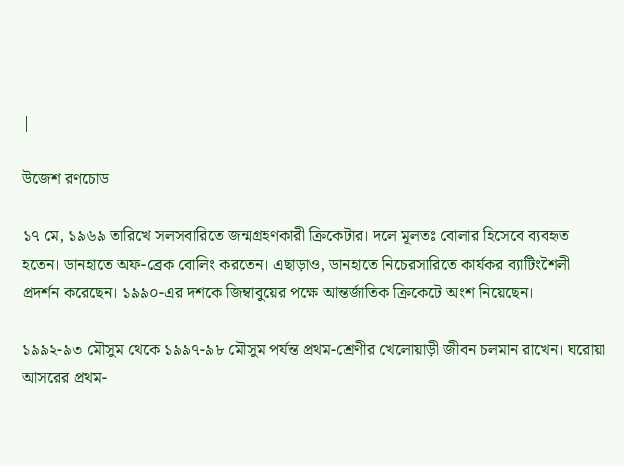|

উজেশ রণচোড

১৭ মে, ১৯৬৯ তারিখে সলসবারিতে জন্মগ্রহণকারী ক্রিকেটার। দলে মূলতঃ বোলার হিসেবে ব্যবহৃত হতেন। ডানহাতে অফ-ব্রেক বোলিং করতেন। এছাড়াও, ডানহাতে নিচেরসারিতে কার্যকর ব্যাটিংশৈলী প্রদর্শন করেছেন। ১৯৯০-এর দশকে জিম্বাবুয়ের পক্ষে আন্তর্জাতিক ক্রিকেটে অংশ নিয়েছেন।

১৯৯২-৯৩ মৌসুম থেকে ১৯৯৭-৯৮ মৌসুম পর্যন্ত প্রথম-শ্রেণীর খেলোয়াড়ী জীবন চলমান রাখেন। ঘরোয়া আসরের প্রথম-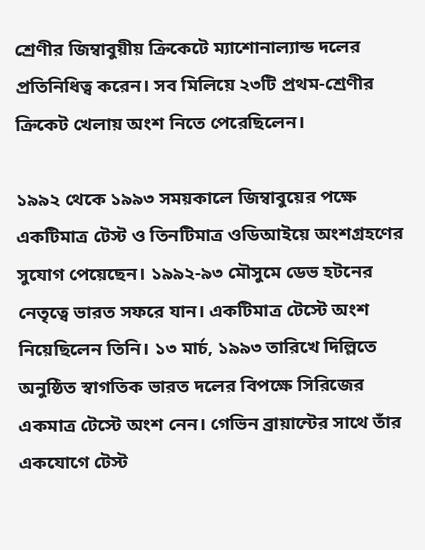শ্রেণীর জিম্বাবুয়ীয় ক্রিকেটে ম্যাশোনাল্যান্ড দলের প্রতিনিধিত্ব করেন। সব মিলিয়ে ২৩টি প্রথম-শ্রেণীর ক্রিকেট খেলায় অংশ নিতে পেরেছিলেন।

১৯৯২ থেকে ১৯৯৩ সময়কালে জিম্বাবুয়ের পক্ষে একটিমাত্র টেস্ট ও তিনটিমাত্র ওডিআইয়ে অংশগ্রহণের সুযোগ পেয়েছেন। ১৯৯২-৯৩ মৌসুমে ডেভ হটনের নেতৃত্বে ভারত সফরে যান। একটিমাত্র টেস্টে অংশ নিয়েছিলেন তিনি। ১৩ মার্চ, ১৯৯৩ তারিখে দিল্লিতে অনুষ্ঠিত স্বাগতিক ভারত দলের বিপক্ষে সিরিজের একমাত্র টেস্টে অংশ নেন। গেভিন ব্রায়ান্টের সাথে তাঁর একযোগে টেস্ট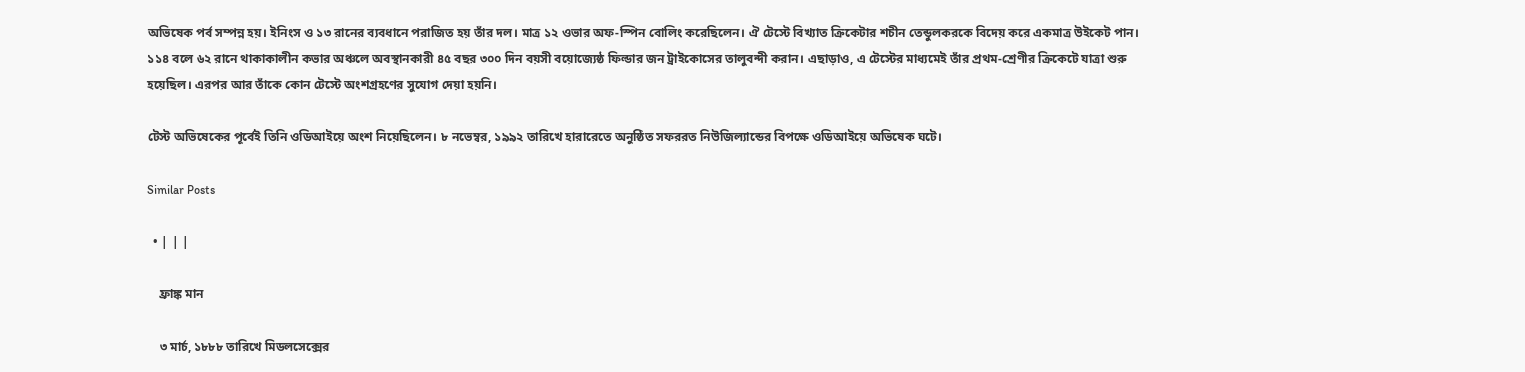অভিষেক পর্ব সম্পন্ন হয়। ইনিংস ও ১৩ রানের ব্যবধানে পরাজিত হয় তাঁর দল। মাত্র ১২ ওভার অফ-স্পিন বোলিং করেছিলেন। ঐ টেস্টে বিখ্যাত ক্রিকেটার শচীন তেন্ডুলকরকে বিদেয় করে একমাত্র উইকেট পান। ১১৪ বলে ৬২ রানে থাকাকালীন কভার অঞ্চলে অবস্থানকারী ৪৫ বছর ৩০০ দিন বয়সী বয়োজ্যেষ্ঠ ফিল্ডার জন ট্রাইকোসের তালুবন্দী করান। এছাড়াও, এ টেস্টের মাধ্যমেই তাঁর প্রথম-শ্রেণীর ক্রিকেটে যাত্রা শুরু হয়েছিল। এরপর আর তাঁকে কোন টেস্টে অংশগ্রহণের সুযোগ দেয়া হয়নি।

টেস্ট অভিষেকের পূর্বেই তিনি ওডিআইয়ে অংশ নিয়েছিলেন। ৮ নভেম্বর, ১৯৯২ তারিখে হারারেতে অনুষ্ঠিত সফররত নিউজিল্যান্ডের বিপক্ষে ওডিআইয়ে অভিষেক ঘটে।

Similar Posts

  • | | |

    ফ্রাঙ্ক মান

    ৩ মার্চ, ১৮৮৮ তারিখে মিডলসেক্সের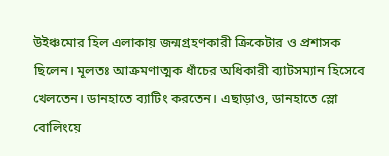উইঞ্চমোর হিল এলাকায় জন্মগ্রহণকারী ক্রিকেটার ও প্রশাসক ছিলেন। মূলতঃ আক্রমণাত্মক ধাঁচের অধিকারী ব্যাটসম্যান হিসেবে খেলতেন। ডানহাতে ব্যাটিং করতেন। এছাড়াও, ডানহাতে স্লো বোলিংয়ে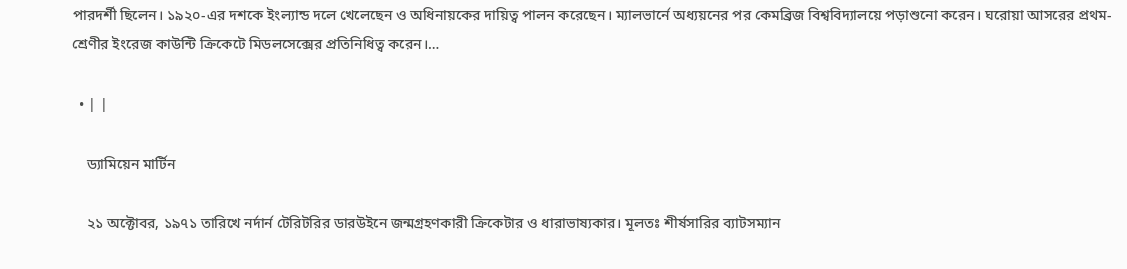পারদর্শী ছিলেন। ১৯২০-এর দশকে ইংল্যান্ড দলে খেলেছেন ও অধিনায়কের দায়িত্ব পালন করেছেন। ম্যালভার্নে অধ্যয়নের পর কেমব্রিজ বিশ্ববিদ্যালয়ে পড়াশুনো করেন। ঘরোয়া আসরের প্রথম-শ্রেণীর ইংরেজ কাউন্টি ক্রিকেটে মিডলসেক্সের প্রতিনিধিত্ব করেন।…

  • | |

    ড্যামিয়েন মার্টিন

    ২১ অক্টোবর, ১৯৭১ তারিখে নর্দার্ন টেরিটরির ডারউইনে জন্মগ্রহণকারী ক্রিকেটার ও ধারাভাষ্যকার। মূলতঃ শীর্ষসারির ব্যাটসম্যান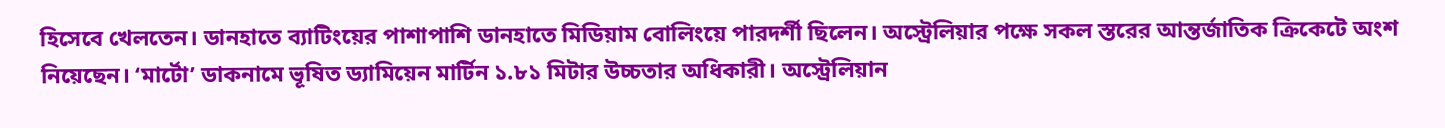হিসেবে খেলতেন। ডানহাতে ব্যাটিংয়ের পাশাপাশি ডানহাতে মিডিয়াম বোলিংয়ে পারদর্শী ছিলেন। অস্ট্রেলিয়ার পক্ষে সকল স্তরের আন্তর্জাতিক ক্রিকেটে অংশ নিয়েছেন। ‘মার্টো’ ডাকনামে ভূষিত ড্যামিয়েন মার্টিন ১.৮১ মিটার উচ্চতার অধিকারী। অস্ট্রেলিয়ান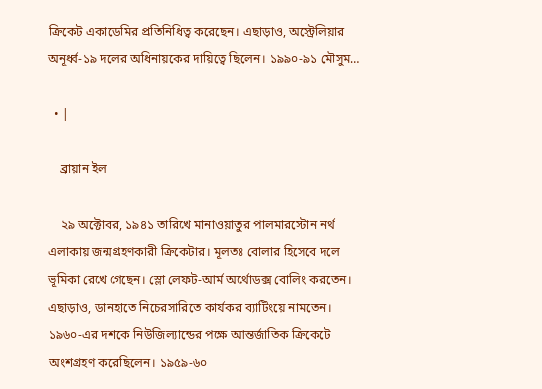ক্রিকেট একাডেমির প্রতিনিধিত্ব করেছেন। এছাড়াও, অস্ট্রেলিয়ার অনূর্ধ্ব-১৯ দলের অধিনায়কের দায়িত্বে ছিলেন। ১৯৯০-৯১ মৌসুম…

  • |

    ব্রায়ান ইল

    ২৯ অক্টোবর, ১৯৪১ তারিখে মানাওয়াতুর পালমারস্টোন নর্থ এলাকায় জন্মগ্রহণকারী ক্রিকেটার। মূলতঃ বোলার হিসেবে দলে ভূমিকা রেখে গেছেন। স্লো লেফট-আর্ম অর্থোডক্স বোলিং করতেন। এছাড়াও, ডানহাতে নিচেরসারিতে কার্যকর ব্যাটিংয়ে নামতেন। ১৯৬০-এর দশকে নিউজিল্যান্ডের পক্ষে আন্তর্জাতিক ক্রিকেটে অংশগ্রহণ করেছিলেন। ১৯৫৯-৬০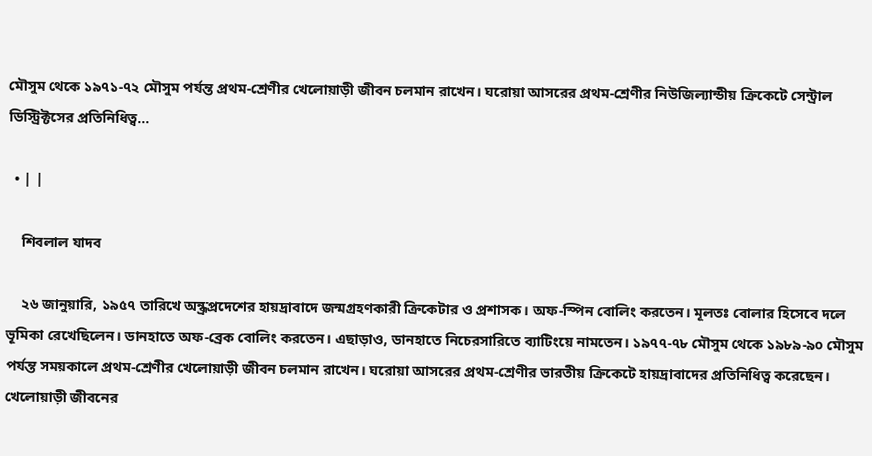মৌসুম থেকে ১৯৭১-৭২ মৌসুম পর্যন্ত প্রথম-শ্রেণীর খেলোয়াড়ী জীবন চলমান রাখেন। ঘরোয়া আসরের প্রথম-শ্রেণীর নিউজিল্যান্ডীয় ক্রিকেটে সেন্ট্রাল ডিস্ট্রিক্টসের প্রতিনিধিত্ব…

  • | |

    শিবলাল যাদব

    ২৬ জানুয়ারি, ১৯৫৭ তারিখে অন্ধ্রপ্রদেশের হায়দ্রাবাদে জন্মগ্রহণকারী ক্রিকেটার ও প্রশাসক। অফ-স্পিন বোলিং করতেন। মূলতঃ বোলার হিসেবে দলে ভূমিকা রেখেছিলেন। ডানহাতে অফ-ব্রেক বোলিং করতেন। এছাড়াও, ডানহাতে নিচেরসারিতে ব্যাটিংয়ে নামতেন। ১৯৭৭-৭৮ মৌসুম থেকে ১৯৮৯-৯০ মৌসুম পর্যন্ত সময়কালে প্রথম-শ্রেণীর খেলোয়াড়ী জীবন চলমান রাখেন। ঘরোয়া আসরের প্রথম-শ্রেণীর ভারতীয় ক্রিকেটে হায়দ্রাবাদের প্রতিনিধিত্ব করেছেন। খেলোয়াড়ী জীবনের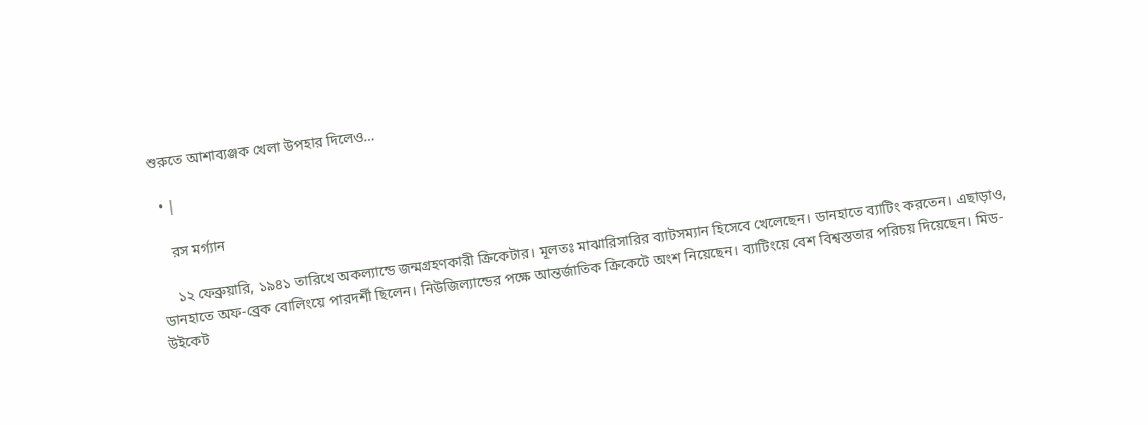শুরুতে আশাব্যঞ্জক খেলা উপহার দিলেও…

  • |

    রস মর্গ্যান

    ১২ ফেব্রুয়ারি, ১৯৪১ তারিখে অকল্যান্ডে জন্মগ্রহণকারী ক্রিকেটার। মূলতঃ মাঝারিসারির ব্যাটসম্যান হিসেবে খেলেছেন। ডানহাতে ব্যাটিং করতেন। এছাড়াও, ডানহাতে অফ-ব্রেক বোলিংয়ে পারদর্শী ছিলেন। নিউজিল্যান্ডের পক্ষে আন্তর্জাতিক ক্রিকেটে অংশ নিয়েছেন। ব্যাটিংয়ে বেশ বিশ্বস্ততার পরিচয় দিয়েছেন। মিড-উইকেট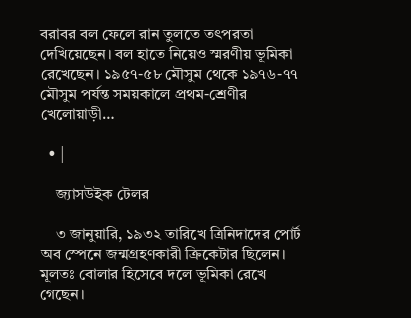বরাবর বল ফেলে রান তুলতে তৎপরতা দেখিয়েছেন। বল হাতে নিয়েও স্মরণীয় ভূমিকা রেখেছেন। ১৯৫৭-৫৮ মৌসুম থেকে ১৯৭৬-৭৭ মৌসুম পর্যন্ত সময়কালে প্রথম-শ্রেণীর খেলোয়াড়ী…

  • |

    জ্যাসউইক টেলর

    ৩ জানুয়ারি, ১৯৩২ তারিখে ত্রিনিদাদের পোর্ট অব স্পেনে জন্মগ্রহণকারী ক্রিকেটার ছিলেন। মূলতঃ বোলার হিসেবে দলে ভূমিকা রেখে গেছেন।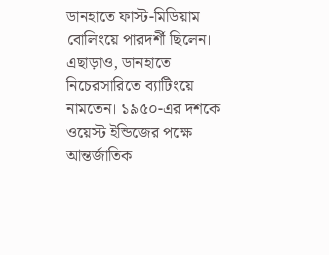ডানহাতে ফাস্ট-মিডিয়াম বোলিংয়ে পারদর্শী ছিলেন। এছাড়াও, ডানহাতে নিচেরসারিতে ব্যাটিংয়ে নামতেন। ১৯৫০-এর দশকে ওয়েস্ট ইন্ডিজের পক্ষে আন্তর্জাতিক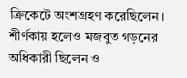ক্রিকেটে অংশগ্রহণ করেছিলেন। শীর্ণকায় হলেও মজবুত গড়নের অধিকারী ছিলেন ও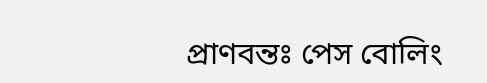প্রাণবন্তঃ পেস বোলিং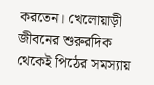করতেন। খেলোয়াড়ী জীবনের শুরুরদিক থেকেই পিঠের সমস্যায়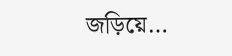জড়িয়ে…